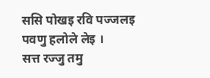ससि पोखइ रवि पज्जलइ पवणु हलोले लेइ ।
सत्त रज्जु तमु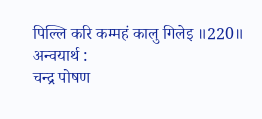पिल्लि करि कम्महं कालु गिलेइ ॥220॥
अन्वयार्थ :
चन्द्र पोषण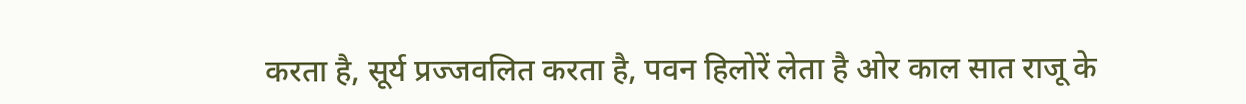करता है, सूर्य प्रज्जवलित करता है, पवन हिलोरें लेता है ओर काल सात राजू के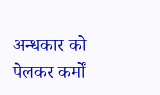अन्धकार को पेलकर कर्मों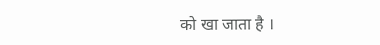को खा जाता है ।